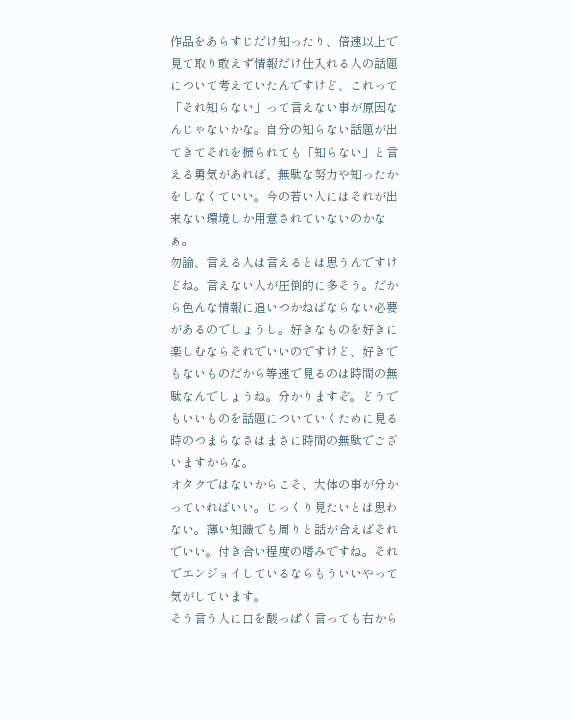作品をあらすじだけ知ったり、倍速以上で見て取り敢えず情報だけ仕入れる人の話題について考えていたんですけど、これって「それ知らない」って言えない事が原因なんじゃないかな。自分の知らない話題が出てきてそれを振られても「知らない」と言える勇気があれば、無駄な努力や知ったかをしなくていい。今の若い人にはそれが出来ない環境しか用意されていないのかなぁ。
勿論、言える人は言えるとは思うんですけどね。言えない人が圧倒的に多そう。だから色んな情報に追いつかねばならない必要があるのでしょうし。好きなものを好きに楽しむならそれでいいのですけど、好きでもないものだから等速で見るのは時間の無駄なんでしょうね。分かりますぞ。どうでもいいものを話題についていくために見る時のつまらなさはまさに時間の無駄でございますからな。
オタクではないからこそ、大体の事が分かっていればいい。じっくり見たいとは思わない。薄い知識でも周りと話が合えばそれでいい。付き合い程度の嗜みですね。それでエンジョイしているならもういいやって気がしています。
そう言う人に口を酸っぱく言っても右から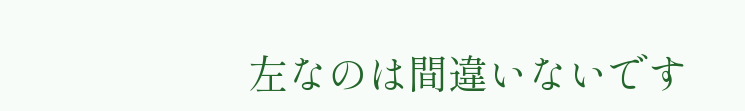左なのは間違いないです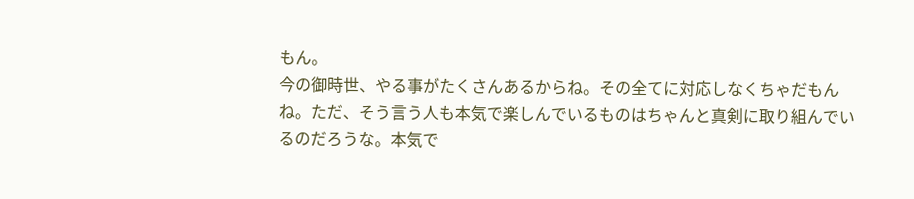もん。
今の御時世、やる事がたくさんあるからね。その全てに対応しなくちゃだもんね。ただ、そう言う人も本気で楽しんでいるものはちゃんと真剣に取り組んでいるのだろうな。本気で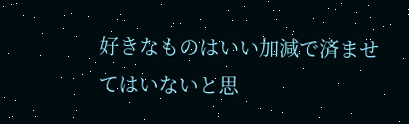好きなものはいい加減で済ませてはいないと思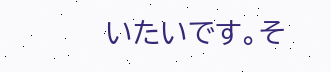いたいです。そ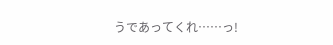うであってくれ……っ!